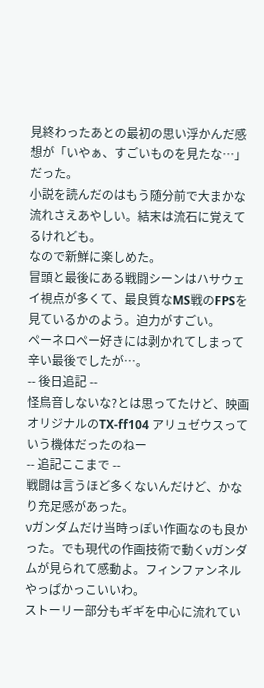見終わったあとの最初の思い浮かんだ感想が「いやぁ、すごいものを見たな…」だった。
小説を読んだのはもう随分前で大まかな流れさえあやしい。結末は流石に覚えてるけれども。
なので新鮮に楽しめた。
冒頭と最後にある戦闘シーンはハサウェイ視点が多くて、最良質なMS戦のFPSを見ているかのよう。迫力がすごい。
ペーネロペー好きには剥かれてしまって辛い最後でしたが…。
-- 後日追記 --
怪鳥音しないな?とは思ってたけど、映画オリジナルのTX-ff104 アリュゼウスっていう機体だったのねー
-- 追記ここまで --
戦闘は言うほど多くないんだけど、かなり充足感があった。
νガンダムだけ当時っぽい作画なのも良かった。でも現代の作画技術で動くνガンダムが見られて感動よ。フィンファンネルやっぱかっこいいわ。
ストーリー部分もギギを中心に流れてい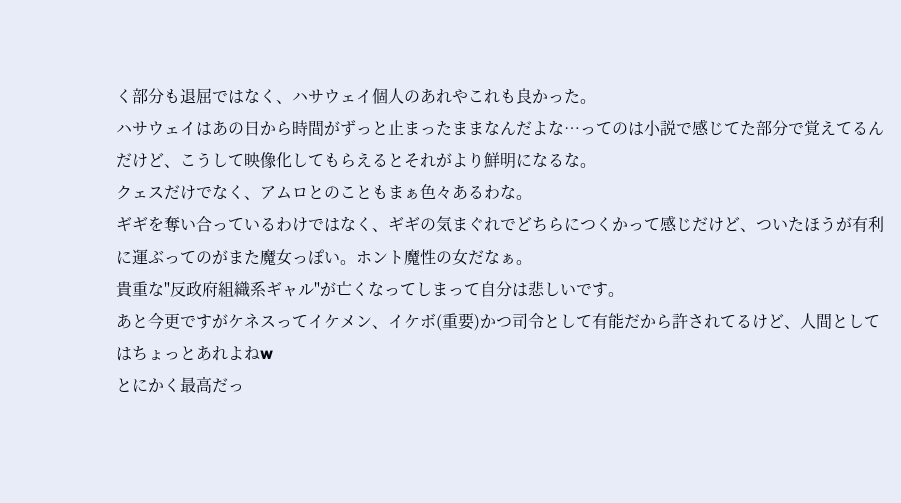く部分も退屈ではなく、ハサウェイ個人のあれやこれも良かった。
ハサウェイはあの日から時間がずっと止まったままなんだよな…ってのは小説で感じてた部分で覚えてるんだけど、こうして映像化してもらえるとそれがより鮮明になるな。
クェスだけでなく、アムロとのこともまぁ色々あるわな。
ギギを奪い合っているわけではなく、ギギの気まぐれでどちらにつくかって感じだけど、ついたほうが有利に運ぶってのがまた魔女っぽい。ホント魔性の女だなぁ。
貴重な"反政府組織系ギャル"が亡くなってしまって自分は悲しいです。
あと今更ですがケネスってイケメン、イケボ(重要)かつ司令として有能だから許されてるけど、人間としてはちょっとあれよねw
とにかく最高だっ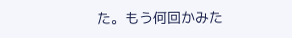た。もう何回かみた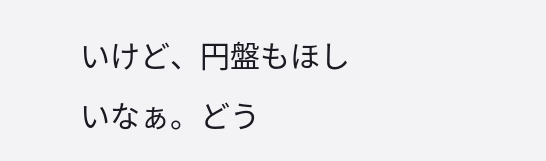いけど、円盤もほしいなぁ。どう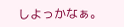しよっかなぁ。